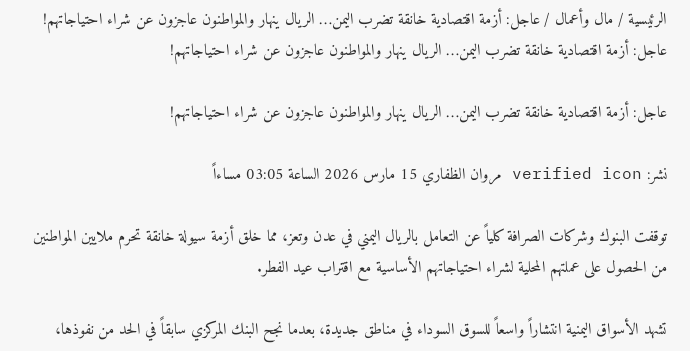الرئيسية / مال وأعمال / عاجل: أزمة اقتصادية خانقة تضرب اليمن… الريال ينهار والمواطنون عاجزون عن شراء احتياجاتهم!
عاجل: أزمة اقتصادية خانقة تضرب اليمن… الريال ينهار والمواطنون عاجزون عن شراء احتياجاتهم!

عاجل: أزمة اقتصادية خانقة تضرب اليمن… الريال ينهار والمواطنون عاجزون عن شراء احتياجاتهم!

نشر: verified icon مروان الظفاري 15 مارس 2026 الساعة 03:05 مساءاً

توقفت البنوك وشركات الصرافة كلياً عن التعامل بالريال اليمني في عدن وتعز، مما خلق أزمة سيولة خانقة تحرم ملايين المواطنين من الحصول على عملتهم المحلية لشراء احتياجاتهم الأساسية مع اقتراب عيد الفطر.

تشهد الأسواق اليمنية انتشاراً واسعاً للسوق السوداء في مناطق جديدة، بعدما نجح البنك المركزي سابقاً في الحد من نفوذها،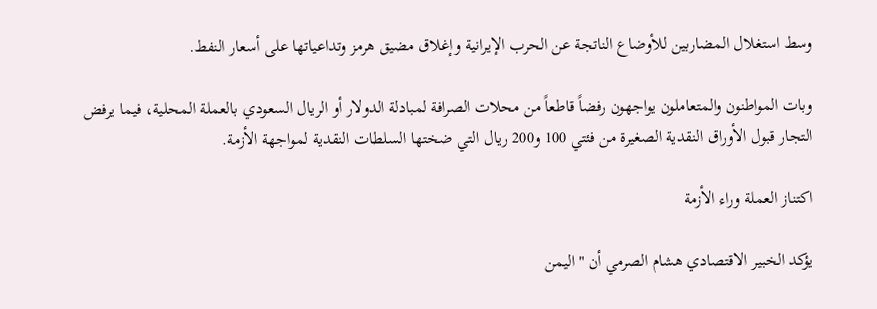وسط استغلال المضاربين للأوضاع الناتجة عن الحرب الإيرانية وإغلاق مضيق هرمز وتداعياتها على أسعار النفط.

وبات المواطنون والمتعاملون يواجهون رفضاً قاطعاً من محلات الصرافة لمبادلة الدولار أو الريال السعودي بالعملة المحلية، فيما يرفض التجار قبول الأوراق النقدية الصغيرة من فئتي 100 و200 ريال التي ضختها السلطات النقدية لمواجهة الأزمة.

اكتناز العملة وراء الأزمة

يؤكد الخبير الاقتصادي هشام الصرمي أن "اليمن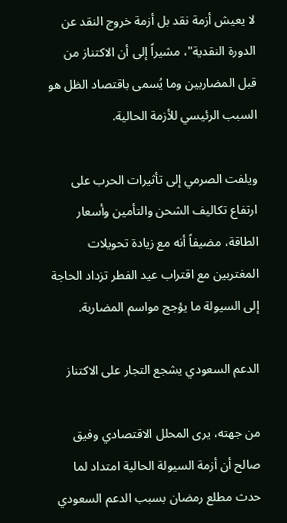لا يعيش أزمة نقد بل أزمة خروج النقد عن الدورة النقدية"، مشيراً إلى أن الاكتناز من قبل المضاربين وما يُسمى باقتصاد الظل هو السبب الرئيسي للأزمة الحالية.

ويلفت الصرمي إلى تأثيرات الحرب على ارتفاع تكاليف الشحن والتأمين وأسعار الطاقة، مضيفاً أنه مع زيادة تحويلات المغتربين مع اقتراب عيد الفطر تزداد الحاجة إلى السيولة ما يؤجج مواسم المضاربة.

الدعم السعودي يشجع التجار على الاكتناز

من جهته، يرى المحلل الاقتصادي وفيق صالح أن أزمة السيولة الحالية امتداد لما حدث مطلع رمضان بسبب الدعم السعودي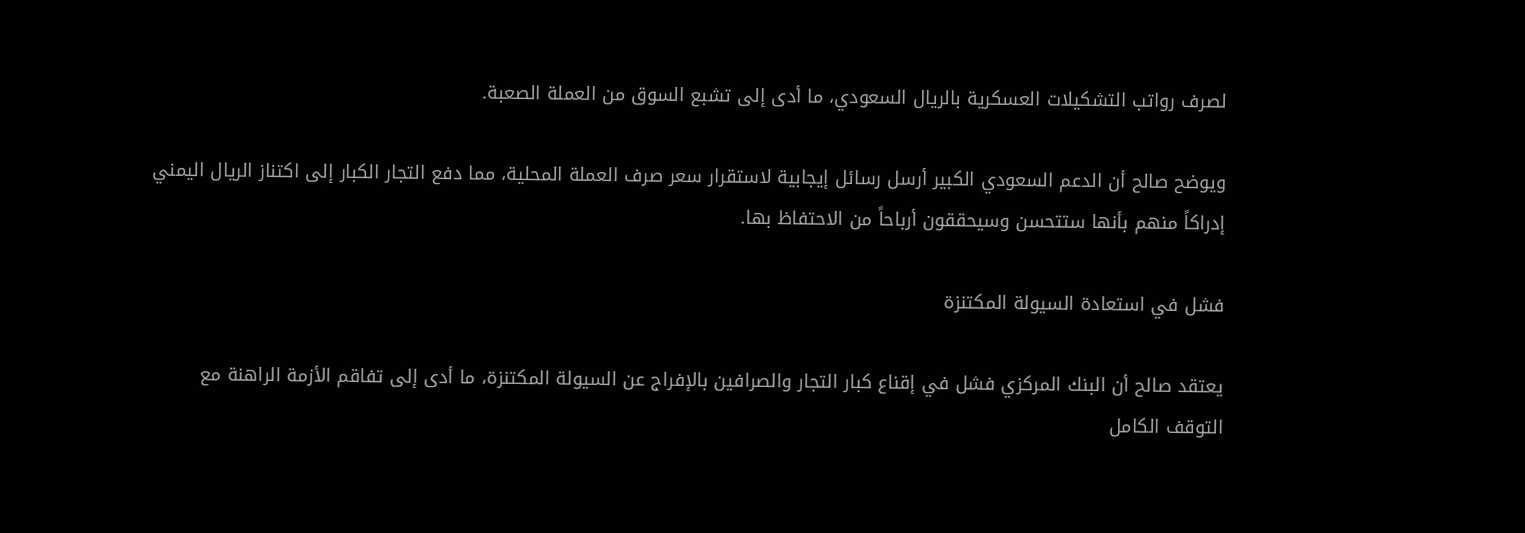لصرف رواتب التشكيلات العسكرية بالريال السعودي، ما أدى إلى تشبع السوق من العملة الصعبة.

ويوضح صالح أن الدعم السعودي الكبير أرسل رسائل إيجابية لاستقرار سعر صرف العملة المحلية، مما دفع التجار الكبار إلى اكتناز الريال اليمني إدراكاً منهم بأنها ستتحسن وسيحققون أرباحاً من الاحتفاظ بها.

فشل في استعادة السيولة المكتنزة

يعتقد صالح أن البنك المركزي فشل في إقناع كبار التجار والصرافين بالإفراج عن السيولة المكتنزة، ما أدى إلى تفاقم الأزمة الراهنة مع التوقف الكامل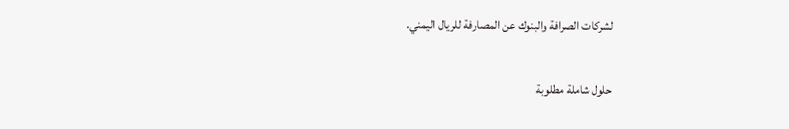لشركات الصرافة والبنوك عن المصارفة للريال اليمني.

حلول شاملة مطلوبة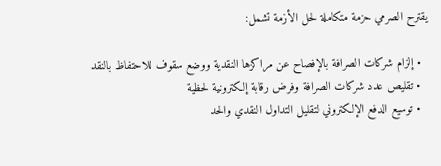يقترح الصرمي حزمة متكاملة لحل الأزمة تشمل:

  • إلزام شركات الصرافة بالإفصاح عن مراكزها النقدية ووضع سقوف للاحتفاظ بالنقد
  • تقليص عدد شركات الصرافة وفرض رقابة إلكترونية لحظية
  • توسيع الدفع الإلكتروني لتقليل التداول النقدي والحد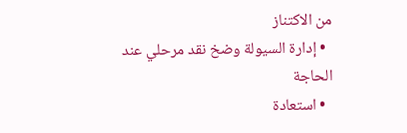من الاكتناز
  • إدارة السيولة وضخ نقد مرحلي عند الحاجة
  • استعادة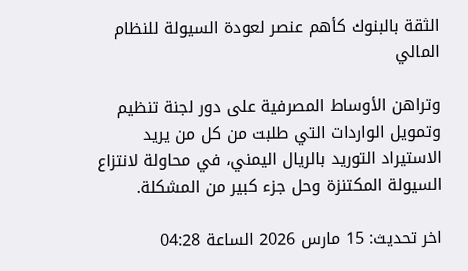الثقة بالبنوك كأهم عنصر لعودة السيولة للنظام المالي

وتراهن الأوساط المصرفية على دور لجنة تنظيم وتمويل الواردات التي طلبت من كل من يريد الاستيراد التوريد بالريال اليمني، في محاولة لانتزاع السيولة المكتنزة وحل جزء كبير من المشكلة.

اخر تحديث: 15 مارس 2026 الساعة 04:28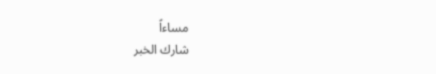مساءاً
شارك الخبر